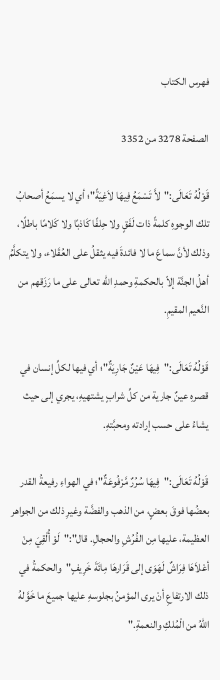فهرس الكتاب

الصفحة 3278 من 3352

قَوْلُهُ تَعَالَى:"لاَّ تَسْمَعُ فِيهَا لاَغِيَةً"؛ أي لا يسمَعُ أصحابُ تلك الوجوهِ كلمةً ذات لَفَقٍ ولا حِلفًا كَاذبًا ولا كَلامًا باطلًا، وذلك لأنَّ سماعَ ما لا فائدةَ فيه يثقلُ على العُقَلاء، ولا يتكلَّمُ أهلُ الجنَّة إلاّ بالحكمةِ وحمدِ الله تعالى على ما رَزَقهم من النَّعيم المقيمِ.

قَوْلُهُ تَعَالَى:"فِيهَا عَيْنٌ جَارِيَةٌ"؛ أي فيها لكلِّ إنسان في قصرهِ عينٌ جارية من كلِّ شرابٍ يشتهيهِ، يجري إلى حيث يشاءُ على حسب إرادته ومحبَّتهِ.

قَوْلُهُ تَعَالَى:"فِيهَا سُرُرٌ مَّرْفُوعَةٌ"؛ في الهواءِ رفيعةُ القدر بعضُها فوقَ بعضٍ، من الذهب والفضَّة وغيرِ ذلك من الجواهر العظيمة، عليها مِن الفُرُشِ والحجالِ. قال":"لَوْ أُلْقِيَ مِنْ أعْلاَهَا فِرَاشٌ لَهَوَى إلى قَرَارهَا مِائَةَ خَرِيفٍ"والحكمةُ في ذلك الارتفاعِ أنْ يرى المؤمنُ بجلوسهِ عليها جميعَ ما خَوَّلهُ اللهُ من الْمُلكِ والنعمةِ."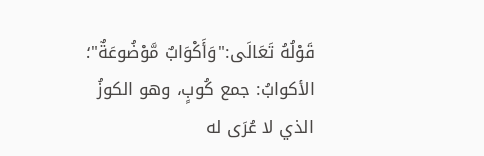قَوْلُهُ تَعَالَى:"وَأَكْوَابٌ مَّوْضُوعَةٌ"؛ الأكوابُ: جمع كُوبٍ، وهو الكوزُ الذي لا عُرَى له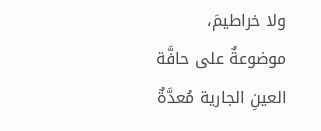ولا خراطيمَ، موضوعةٌ على حافَّة العينِ الجارية مُعدَّةٌ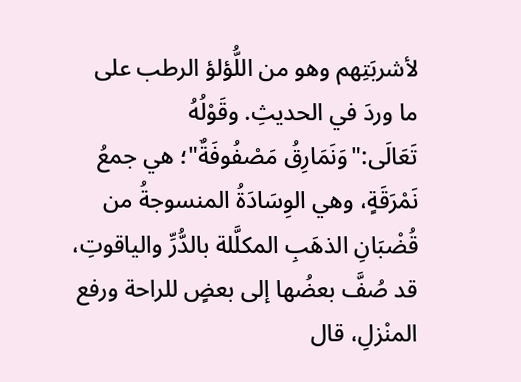لأشربَتِهم وهو من اللُّؤلؤ الرطب على ما وردَ في الحديثِ. وقَوْلُهُ تَعَالَى:"وَنَمَارِقُ مَصْفُوفَةٌ"؛ هي جمعُ نَمْرَقَةٍ، وهي الوِسَادَةُ المنسوجةُ من قُضْبَانِ الذهَبِ المكلَّلة بالدُّرِّ والياقوتِ، قد صُفَّ بعضُها إلى بعضٍ للراحة ورفع المنْزلِ، قال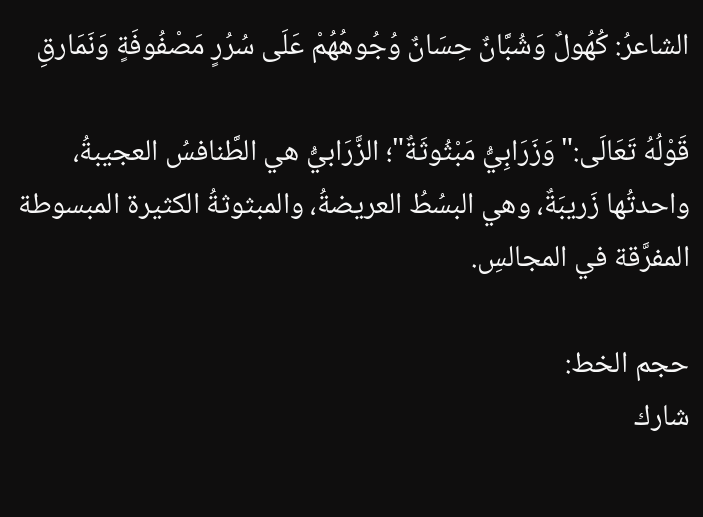الشاعرُ: كُهُولٌ وَشُبَّانٌ حِسَانٌ وُجُوهُهُمْ عَلَى سُرُرٍ مَصْفُوفَةٍ وَنَمَارقِ

قَوْلُهُ تَعَالَى:"وَزَرَابِيُّ مَبْثُوثَةٌ"؛ الزَّرَابيُّ هي الطَّنافسُ العجيبةُ، واحدتُها زَريبَةٌ، وهي البسُطُ العريضةُ، والمبثوثةُ الكثيرة المبسوطة المفرَّقة في المجالسِ.

حجم الخط:
شارك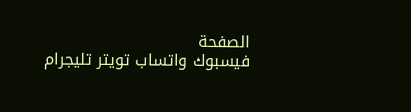الصفحة
فيسبوك واتساب تويتر تليجرام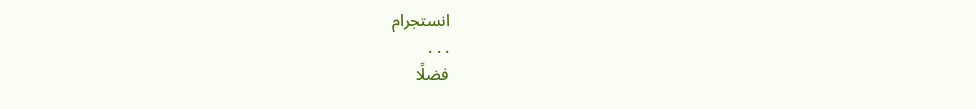انستجرام
. . .
فضلًا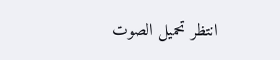انتظر تحميل الصوت